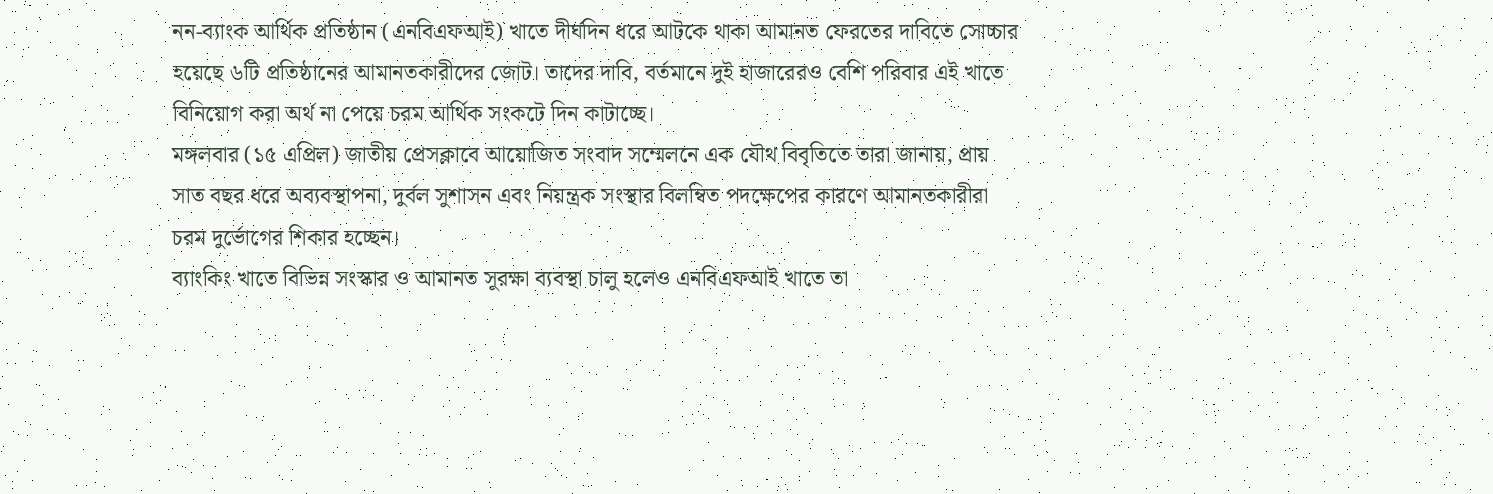নন-ব্যাংক আর্থিক প্রতিষ্ঠান (এনবিএফআই) খাতে দীর্ঘদিন ধরে আটকে থাকা আমানত ফেরতের দাবিতে সোচ্চার হয়েছে ৬টি প্রতিষ্ঠানের আমানতকারীদের জোট। তাদের দাবি, বর্তমানে দুই হাজারেরও বেশি পরিবার এই খাতে বিনিয়োগ করা অর্থ না পেয়ে চরম আর্থিক সংকটে দিন কাটাচ্ছে।
মঙ্গলবার (১৫ এপ্রিল) জাতীয় প্রেসক্লাবে আয়োজিত সংবাদ সম্মেলনে এক যৌথ বিবৃতিতে তারা জানায়, প্রায় সাত বছর ধরে অব্যবস্থাপনা, দুর্বল সুশাসন এবং নিয়ন্ত্রক সংস্থার বিলম্বিত পদক্ষেপের কারণে আমানতকারীরা চরম দুর্ভোগের শিকার হচ্ছেন।
ব্যাংকিং খাতে বিভিন্ন সংস্কার ও আমানত সুরক্ষা ব্যবস্থা চালু হলেও এনবিএফআই খাতে তা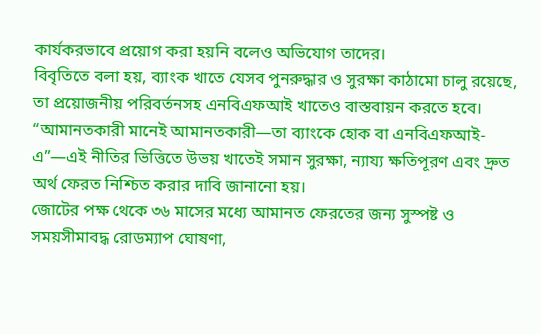কার্যকরভাবে প্রয়োগ করা হয়নি বলেও অভিযোগ তাদের।
বিবৃতিতে বলা হয়, ব্যাংক খাতে যেসব পুনরুদ্ধার ও সুরক্ষা কাঠামো চালু রয়েছে, তা প্রয়োজনীয় পরিবর্তনসহ এনবিএফআই খাতেও বাস্তবায়ন করতে হবে।
“আমানতকারী মানেই আমানতকারী—তা ব্যাংকে হোক বা এনবিএফআই-এ”—এই নীতির ভিত্তিতে উভয় খাতেই সমান সুরক্ষা, ন্যায্য ক্ষতিপূরণ এবং দ্রুত অর্থ ফেরত নিশ্চিত করার দাবি জানানো হয়।
জোটের পক্ষ থেকে ৩৬ মাসের মধ্যে আমানত ফেরতের জন্য সুস্পষ্ট ও সময়সীমাবদ্ধ রোডম্যাপ ঘোষণা,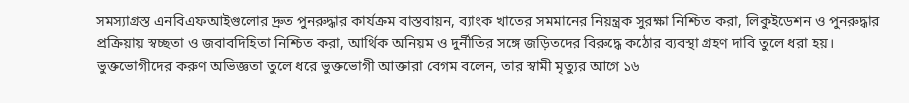সমস্যাগ্রস্ত এনবিএফআইগুলোর দ্রুত পুনরুদ্ধার কার্যক্রম বাস্তবায়ন, ব্যাংক খাতের সমমানের নিয়ন্ত্রক সুরক্ষা নিশ্চিত করা, লিকুইডেশন ও পুনরুদ্ধার প্রক্রিয়ায় স্বচ্ছতা ও জবাবদিহিতা নিশ্চিত করা, আর্থিক অনিয়ম ও দুর্নীতির সঙ্গে জড়িতদের বিরুদ্ধে কঠোর ব্যবস্থা গ্রহণ দাবি তুলে ধরা হয়।
ভুক্তভোগীদের করুণ অভিজ্ঞতা তুলে ধরে ভুক্তভোগী আক্তারা বেগম বলেন, তার স্বামী মৃত্যুর আগে ১৬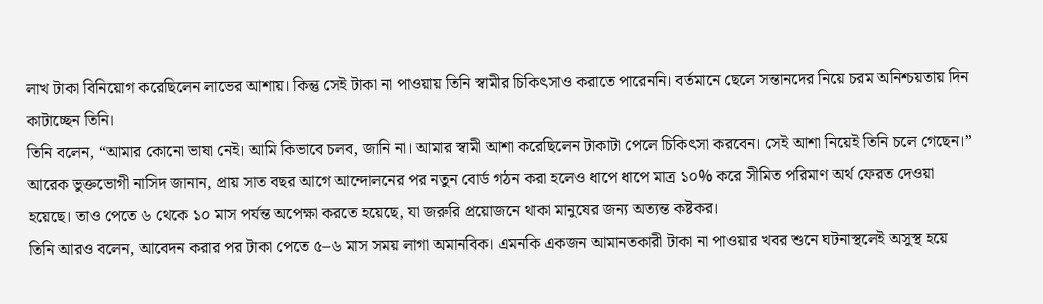লাখ টাকা বিনিয়োগ করেছিলেন লাভের আশায়। কিন্তু সেই টাকা না পাওয়ায় তিনি স্বামীর চিকিৎসাও করাতে পারেননি। বর্তমানে ছেলে সন্তানদের নিয়ে চরম অনিশ্চয়তায় দিন কাটাচ্ছেন তিনি।
তিনি বলেন, “আমার কোনো ভাষা নেই। আমি কিভাবে চলব, জানি না। আমার স্বামী আশা করেছিলেন টাকাটা পেলে চিকিৎসা করবেন। সেই আশা নিয়েই তিনি চলে গেছেন।”
আরেক ভুক্তভোগী নাসিদ জানান, প্রায় সাত বছর আগে আন্দোলনের পর নতুন বোর্ড গঠন করা হলেও ধাপে ধাপে মাত্র ১০% করে সীমিত পরিমাণ অর্থ ফেরত দেওয়া হয়েছে। তাও পেতে ৬ থেকে ১০ মাস পর্যন্ত অপেক্ষা করতে হয়েছে, যা জরুরি প্রয়োজনে থাকা মানুষের জন্য অত্যন্ত কষ্টকর।
তিনি আরও বলেন, আবেদন করার পর টাকা পেতে ৫–৬ মাস সময় লাগা অমানবিক। এমনকি একজন আমানতকারী টাকা না পাওয়ার খবর শুনে ঘটনাস্থলেই অসুস্থ হয়ে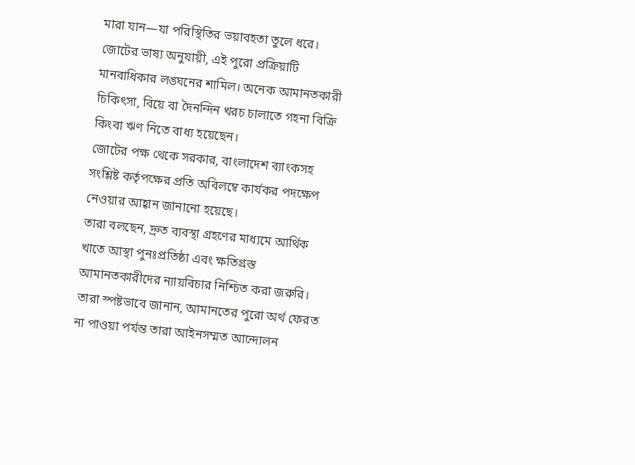মারা যান—যা পরিস্থিতির ভয়াবহতা তুলে ধরে।
জোটের ভাষ্য অনুযায়ী, এই পুরো প্রক্রিয়াটি মানবাধিকার লঙ্ঘনের শামিল। অনেক আমানতকারী চিকিৎসা, বিয়ে বা দৈনন্দিন খরচ চালাতে গহনা বিক্রি কিংবা ঋণ নিতে বাধ্য হয়েছেন।
জোটের পক্ষ থেকে সরকার, বাংলাদেশ ব্যাংকসহ সংশ্লিষ্ট কর্তৃপক্ষের প্রতি অবিলম্বে কার্যকর পদক্ষেপ নেওয়ার আহ্বান জানানো হয়েছে।
তারা বলছেন, দ্রুত ব্যবস্থা গ্রহণের মাধ্যমে আর্থিক খাতে আস্থা পুনঃপ্রতিষ্ঠা এবং ক্ষতিগ্রস্ত আমানতকারীদের ন্যায়বিচার নিশ্চিত করা জরুরি।
তারা স্পষ্টভাবে জানান, আমানতের পুরো অর্থ ফেরত না পাওয়া পর্যন্ত তারা আইনসম্মত আন্দোলন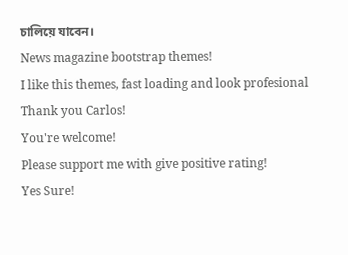চালিয়ে যাবেন।
News magazine bootstrap themes!
I like this themes, fast loading and look profesional
Thank you Carlos!
You're welcome!
Please support me with give positive rating!
Yes Sure!